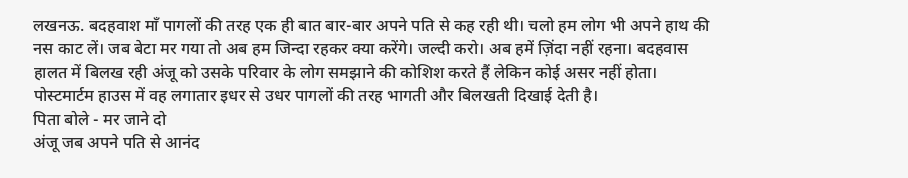लखनऊ. बदहवाश माँ पागलों की तरह एक ही बात बार-बार अपने पति से कह रही थी। चलो हम लोग भी अपने हाथ की नस काट लें। जब बेटा मर गया तो अब हम जिन्दा रहकर क्या करेंगे। जल्दी करो। अब हमें ज़िंदा नहीं रहना। बदहवास हालत में बिलख रही अंजू को उसके परिवार के लोग समझाने की कोशिश करते हैं लेकिन कोई असर नहीं होता। पोस्टमार्टम हाउस में वह लगातार इधर से उधर पागलों की तरह भागती और बिलखती दिखाई देती है।
पिता बोले - मर जाने दो
अंजू जब अपने पति से आनंद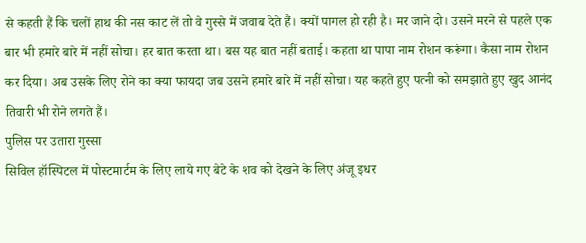से कहती हैं कि चलों हाथ की नस काट लें तो वे गुस्से में जवाब देते हैं। क्यों पागल हो रही है। मर जाने दो। उसने मरने से पहले एक बार भी हमारे बारे में नहीं सोचा। हर बात करता था। बस यह बात नहीं बताई। कहता था पापा नाम रोशन करूंगा। कैसा नाम रोशन कर दिया। अब उसके लिए रोने का क्या फायदा जब उसने हमारे बारे में नहीं सोचा। यह कहते हुए पत्नी को समझाते हुए खुद आनंद तिवारी भी रोने लगते हैं।
पुलिस पर उतारा गुस्सा
सिविल हॉस्पिटल में पोस्टमार्टम के लिए लाये गए बेटे के शव को देखने के लिए अंजू इधर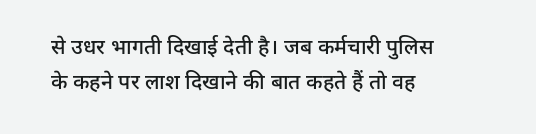से उधर भागती दिखाई देती है। जब कर्मचारी पुलिस के कहने पर लाश दिखाने की बात कहते हैं तो वह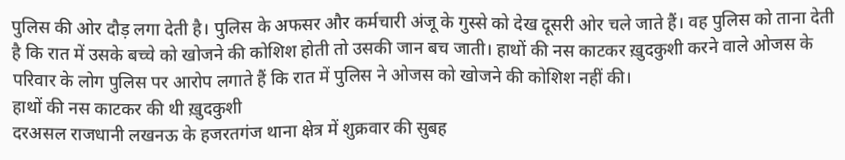पुलिस की ओर दौड़ लगा देती है। पुलिस के अफसर और कर्मचारी अंजू के गुस्से को देख दूसरी ओर चले जाते हैं। वह पुलिस को ताना देती है कि रात में उसके बच्चे को खोजने की कोशिश होती तो उसकी जान बच जाती। हाथों की नस काटकर ख़ुदकुशी करने वाले ओजस के परिवार के लोग पुलिस पर आरोप लगाते हैं कि रात में पुलिस ने ओजस को खोजने की कोशिश नहीं की।
हाथों की नस काटकर की थी ख़ुदकुशी
दरअसल राजधानी लखनऊ के हजरतगंज थाना क्षेत्र में शुक्रवार की सुबह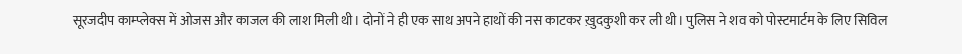सूरजदीप काम्प्लेक्स में ओजस और काजल की लाश मिली थी। दोनों ने ही एक साथ अपने हाथों की नस काटकर ख़ुदकुशी कर ली थी। पुलिस ने शव को पोस्टमार्टम के लिए सिविल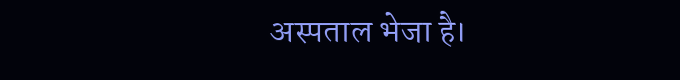अस्पताल भेजा है।